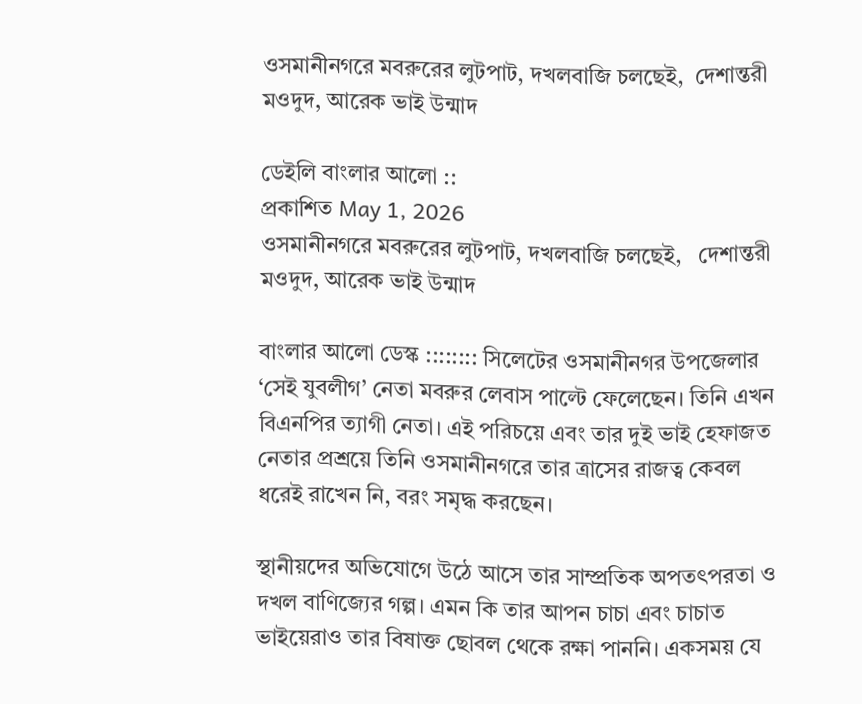ওসমানীনগরে মবরুরের লুটপাট, দখলবাজি চলছেই,  দেশান্তরী মওদুদ, আরেক ভাই উন্মাদ

ডেইলি বাংলার আলো ::
প্রকাশিত May 1, 2026
ওসমানীনগরে মবরুরের লুটপাট, দখলবাজি চলছেই,   দেশান্তরী মওদুদ, আরেক ভাই উন্মাদ

বাংলার আলো ডেস্ক :::::::: সিলেটের ওসমানীনগর উপজেলার ‘সেই যুবলীগ’ নেতা মবরুর লেবাস পাল্টে ফেলেছেন। তিনি এখন বিএনপির ত্যাগী নেতা। এই পরিচয়ে এবং তার দুই ভাই হেফাজত নেতার প্রশ্রয়ে তিনি ওসমানীনগরে তার ত্রাসের রাজত্ব কেবল ধরেই রাখেন নি, বরং সমৃদ্ধ করছেন।

স্থানীয়দের অভিযোগে উঠে আসে তার সাম্প্রতিক অপতৎপরতা ও দখল বাণিজ্যের গল্প। এমন কি তার আপন চাচা এবং চাচাত ভাইয়েরাও তার বিষাক্ত ছোবল থেকে রক্ষা পাননি। একসময় যে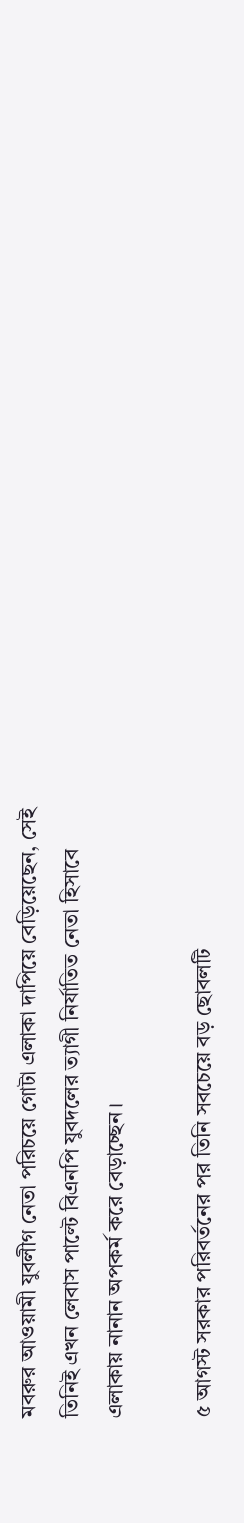মবরুর আওয়ামী যুবলীগ নেতা পরিচয়ে গোটা এলাকা দাপিয়ে বেড়িয়েছেন, সেই তিনিই এখন লেবাস পাল্টে বিএনপি যুবদলের ত্যাগী নির্যাতিত নেতা হিসাবে এলাকায় নানান অপকর্ম করে বেড়াচ্ছেন।

৫ আগস্ট সরকার পরিবর্তনের পর তিনি সবচেয়ে বড় ছোবলটি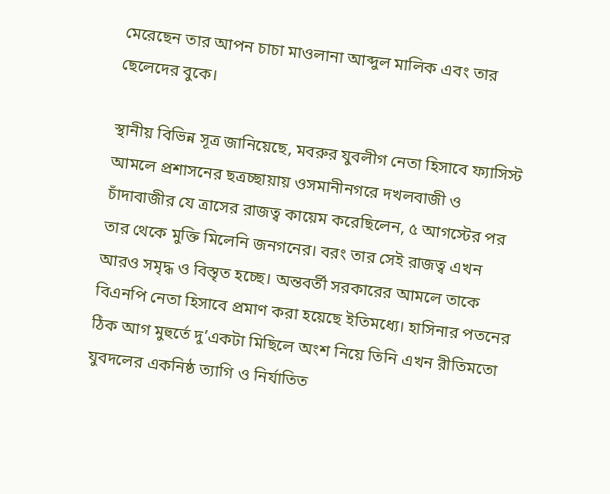মেরেছেন তার আপন চাচা মাওলানা আব্দুল মালিক এবং তার ছেলেদের বুকে।

স্থানীয় বিভিন্ন সূত্র জানিয়েছে, মবরুর যুবলীগ নেতা হিসাবে ফ্যাসিস্ট আমলে প্রশাসনের ছত্রচ্ছায়ায় ওসমানীনগরে দখলবাজী ও চাঁদাবাজীর যে ত্রাসের রাজত্ব কায়েম করেছিলেন, ৫ আগস্টের পর তার থেকে মুক্তি মিলেনি জনগনের। বরং তার সেই রাজত্ব এখন আরও সমৃদ্ধ ও বিস্তৃত হচ্ছে। অন্তবর্তী সরকারের আমলে তাকে বিএনপি নেতা হিসাবে প্রমাণ করা হয়েছে ইতিমধ্যে। হাসিনার পতনের ঠিক আগ মুহুর্তে দু’একটা মিছিলে অংশ নিয়ে তিনি এখন রীতিমতো যুবদলের একনিষ্ঠ ত্যাগি ও নির্যাতিত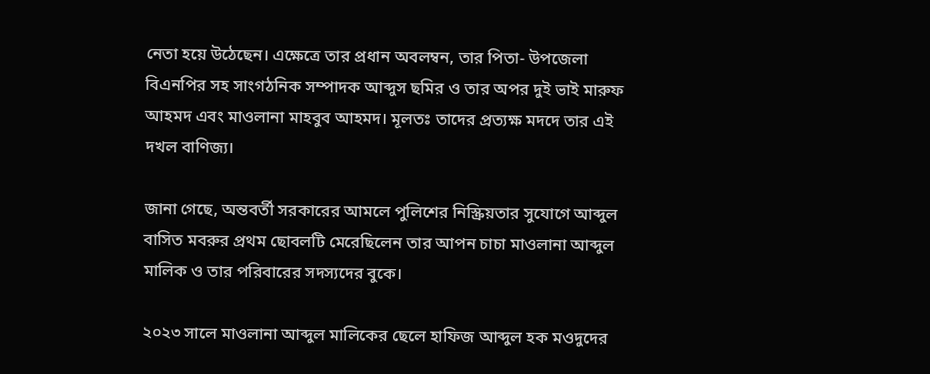নেতা হয়ে উঠেছেন। এক্ষেত্রে তার প্রধান অবলম্বন, তার পিতা- উপজেলা বিএনপির সহ সাংগঠনিক সম্পাদক আব্দুস ছমির ও তার অপর দুই ভাই মারুফ আহমদ এবং মাওলানা মাহবুব আহমদ। মূলতঃ তাদের প্রত্যক্ষ মদদে তার এই দখল বাণিজ্য।

জানা গেছে, অন্তবর্তী সরকারের আমলে পুলিশের নিস্ক্রিয়তার সুযোগে আব্দুল বাসিত মবরুর প্রথম ছোবলটি মেরেছিলেন তার আপন চাচা মাওলানা আব্দুল মালিক ও তার পরিবারের সদস্যদের বুকে।

২০২৩ সালে মাওলানা আব্দুল মালিকের ছেলে হাফিজ আব্দুল হক মওদুদের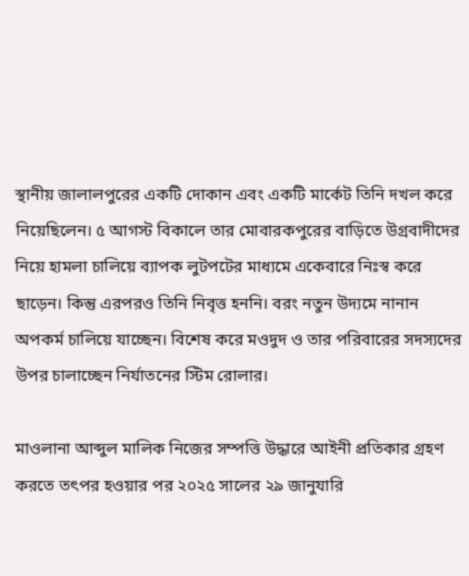স্থানীয় জালালপুরের একটি দোকান এবং একটি মার্কেট তিনি দখল করে নিয়েছিলেন। ৫ আগস্ট বিকালে তার মোবারকপুরের বাড়িতে উগ্রবাদীদের নিয়ে হামলা চালিয়ে ব্যাপক লুটপটের মাধ্যমে একেবারে নিঃস্ব করে ছাড়েন। কিন্তু এরপরও তিনি নিবৃত্ত হননি। বরং নতুন উদ্যমে নানান অপকর্ম চালিয়ে যাচ্ছেন। বিশেষ করে মওদুদ ও তার পরিবারের সদস্যদের উপর চালাচ্ছেন নির্যাতনের স্টিম রোলার।

মাওলানা আব্দুল মালিক নিজের সম্পত্তি উদ্ধারে আইনী প্রতিকার গ্রহণ করতে তৎপর হওয়ার পর ২০২৫ সালের ২৯ জানুযারি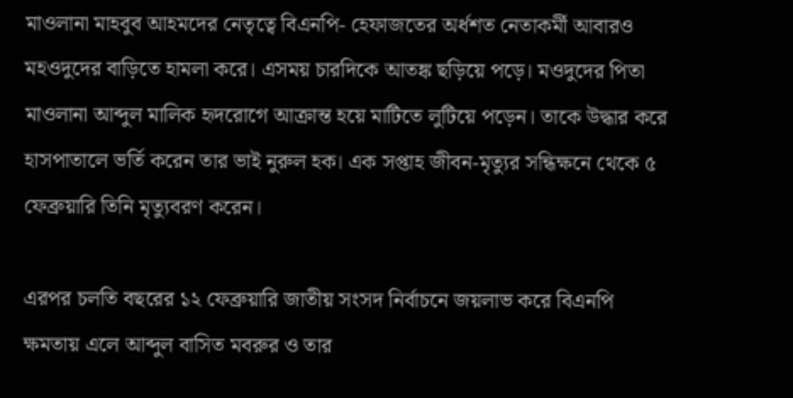মাওলানা মাহবুব আহমদের নেতৃত্বে বিএনপি- হেফাজতের অর্ধশত নেতাকর্মী আবারও মহওদুদের বাড়িতে হামলা করে। এসময় চারদিকে আতঙ্ক ছড়িয়ে পড়ে। মওদুদের পিতা মাওলানা আব্দুল মালিক হৃদরোগে আক্রান্ত হয়ে মাটিতে লুটিয়ে পড়েন। তাকে উদ্ধার করে হাসপাতালে ভর্তি করেন তার ভাই নুরুল হক। এক সপ্তাহ জীবন-মৃত্যুর সন্ধিক্ষনে থেকে ৫ ফেব্রুয়ারি তিনি মৃত্যুবরণ করেন।

এরপর চলতি বছরের ১২ ফেব্রুয়ারি জাতীয় সংসদ নির্বাচনে জয়লাভ করে বিএনপি ক্ষমতায় এলে আব্দুল বাসিত মবরুর ও তার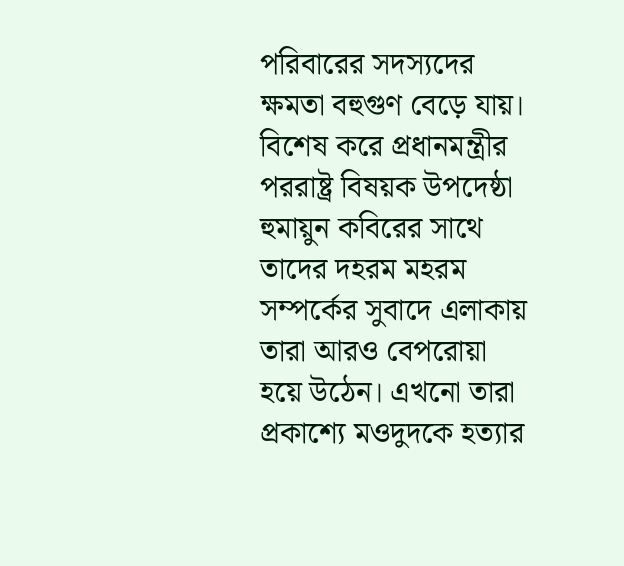পরিবারের সদস্যদের ক্ষমতা বহুগুণ বেড়ে যায়। বিশেষ করে প্রধানমন্ত্রীর পররাষ্ট্র বিষয়ক উপদেষ্ঠা হুমায়ুন কবিরের সাথে তাদের দহরম মহরম সম্পর্কের সুবাদে এলাকায় তারা আরও বেপরোয়া হয়ে উঠেন। এখনো তারা প্রকাশ্যে মওদুদকে হত্যার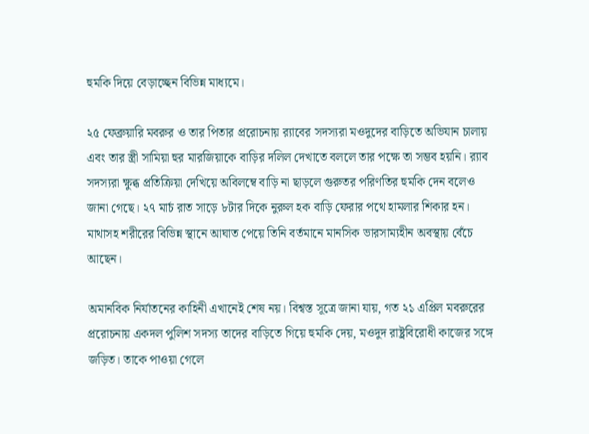হুমকি দিয়ে বেড়াচ্ছেন বিভিন্ন মাধ্যমে।

২৫ ফেব্রুয়ারি মবরুর ও তার পিতার প্ররোচনায় র‌্যাবের সদস্যরা মওদুদের বাড়িতে অভিযান চালায় এবং তার স্ত্রী সামিয়া হুর মারজিয়াকে বাড়ির দলিল দেখাতে বললে তার পক্ষে তা সম্ভব হয়নি। র‌্যাব সদস্যরা ক্ষুব্ধ প্রতিক্রিয়া দেখিয়ে অবিলম্বে বাড়ি না ছাড়লে গুরুতর পরিণতির হুমকি দেন বলেও জানা গেছে। ২৭ মার্চ রাত সাড়ে ৮টার দিকে নুরুল হক বাড়ি ফেরার পথে হামলার শিকার হন। মাথাসহ শরীরের বিভিন্ন স্থানে আঘাত পেয়ে তিনি বর্তমানে মানসিক ভারসাম্যহীন অবস্থায় বেঁচে আছেন।

অমানবিক নির্যাতনের কাহিনী এখানেই শেষ নয়। বিশ্বস্ত সূত্রে জানা যায়, গত ২১ এপ্রিল মবরুরের প্ররোচনায় একদল পুলিশ সদস্য তাদের বাড়িতে গিয়ে হুমকি দেয়, মওদুদ রাষ্ট্রবিরোধী কাজের সঙ্গে জড়িত। তাকে পাওয়া গেলে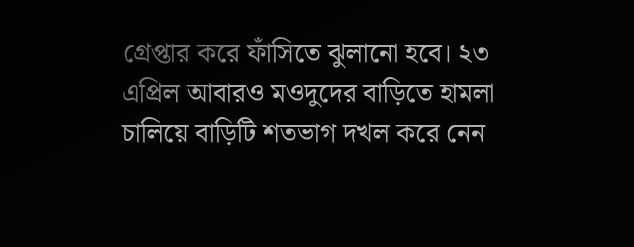গ্রেপ্তার করে ফাঁসিতে ঝুলানো হবে। ২৩ এপ্রিল আবারও মওদুদের বাড়িতে হামলা চালিয়ে বাড়িটি শতভাগ দখল করে নেন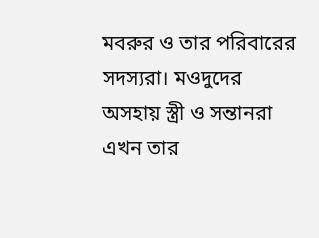মবরুর ও তার পরিবারের সদস্যরা। মওদুদের অসহায় স্ত্রী ও সন্তানরা এখন তার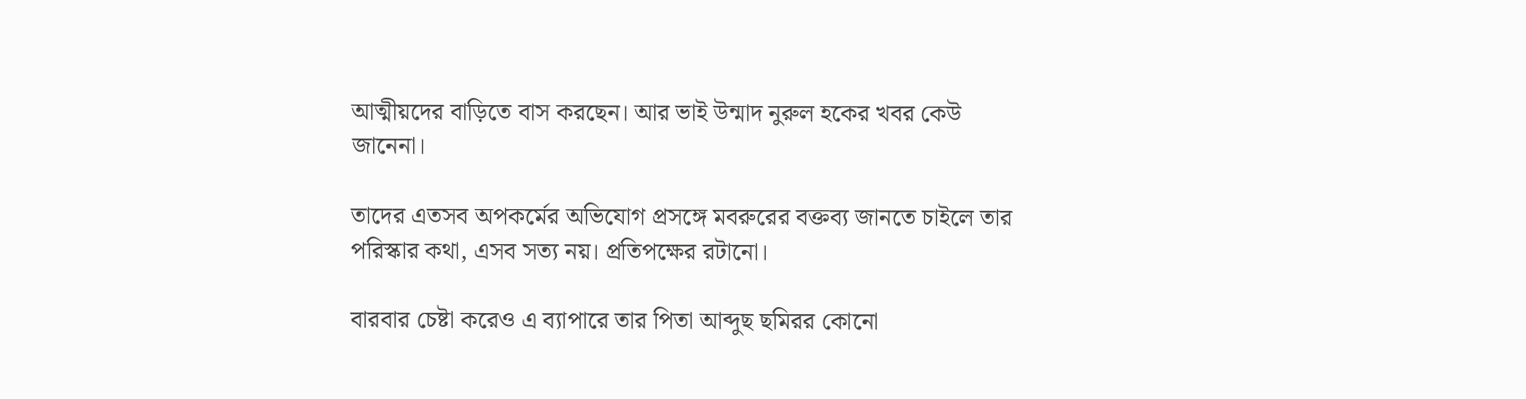আত্মীয়দের বাড়িতে বাস করছেন। আর ভাই উন্মাদ নুরুল হকের খবর কেউ জানেনা।

তাদের এতসব অপকর্মের অভিযোগ প্রসঙ্গে মবরুরের বক্তব্য জানতে চাইলে তার পরিস্কার কথা, এসব সত্য নয়। প্রতিপক্ষের রটানো।

বারবার চেষ্টা করেও এ ব্যাপারে তার পিতা আব্দুছ ছমিরর কোনো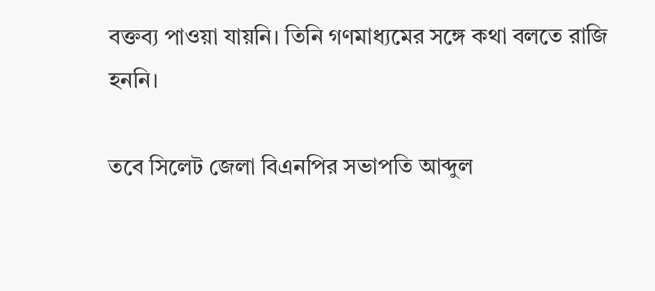বক্তব্য পাওয়া যায়নি। তিনি গণমাধ্যমের সঙ্গে কথা বলতে রাজি হননি।

তবে সিলেট জেলা বিএনপির সভাপতি আব্দুল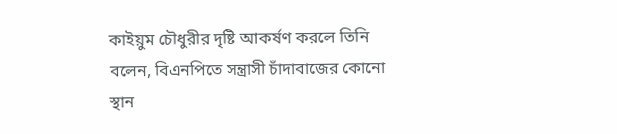কাইয়ুম চৌধুরীর দৃষ্টি আকর্ষণ করলে তিনি বলেন, বিএনপিতে সন্ত্রাসী চাঁদাবাজের কোনো স্থান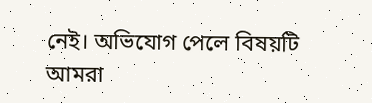নেই। অভিযোগ পেলে বিষয়টি আমরা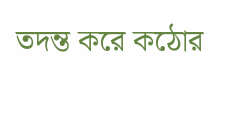তদন্ত করে কঠোর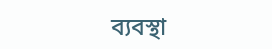ব্যবস্থা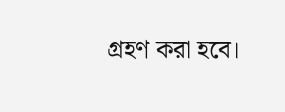গ্রহণ করা হবে।